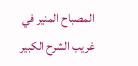المصباح المنير في غريب الشرح الكبير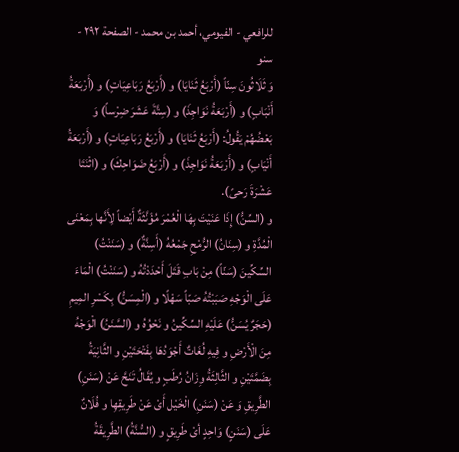للرافعي - الفيومي، أحمد بن محمد - الصفحة ٢٩٢ - سنو
وَ ثَلَاثُونَ سِنّاً (أَرْبَعُ ثَنَايَا) و (أَرْبَعُ رَبَاعِيَاتٍ) و (أَرْبَعَةُ أَنْبَابٍ) و (أَرْبَعَةُ نَوَاجِذَ) و (سِتَّةَ عَشَرَ ضِرْساً) وَ بَعْضُهُمْ يَقُولُ: (أَرْبَعُ ثَنَايَا) و (أَرْبَعُ رَبَاعِيَاتٍ) و (أَرْبَعَةُ أَنْيَابٍ) و (أَرْبَعَةُ نَوَاجِذَ) و (أَرْبَعُ ضَوَاحِكَ) و (اثْنَتَا عَشْرَةَ رَحىً).
و (السِّنُّ) إِذَا عَنَيْتَ بِهَا الْعُمْرَ مُؤَنَّثَةٌ أَيْضاً لِأَنَّها بِمَعْنَى الْمُدَّةِ و (سِنَانُ) الرُّمْحِ جَمْعُهُ (أَسِنَّةٌ) و (سَنَنْتُ) السِّكِّينَ (سَنّاً) مِنْ بَابِ قَتَلَ أَحْدَدْتُهُ و (سَنَنْتُ) الْمَاءَ عَلَى الْوَجْهِ صَبَبْتُهُ صَبّاً سَهْلًا و (الْمِسَنُّ) بِكَسْرِ المِيمِ (حَجَرٌ يُسَنُّ) عَلَيْهِ السِّكِّينُ و نَحْوُهُ و (السَّنَنُ) الْوَجْهُ مِنَ الْأَرْضِ و فِيهِ لُغَاتٌ أَجْوَدُهَا بِفَتْحَتَيْنِ و الثَّانِيَةُ بِضَمَّتَيْنِ و الثَّالِثَةُ وِزَانُ رُطَبٍ و يُقَالُ تَنَحَّ عَنْ (سَنَنِ) الطَّرِيقِ وَ عَنْ (سَنَنِ) الْخَيْل أَىْ عَنْ طَرِيقِهِا و فُلَانٌ عَلَى (سَنَنٍ) وَاحِدٍ أىْ طَرِيقٍ و (السُّنَّةُ) الطَّرِيقَةُ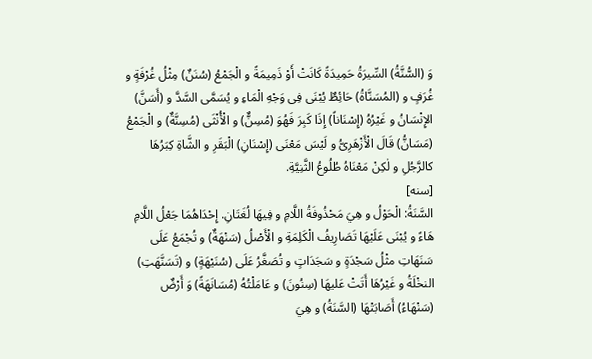وَ (السُّنَّةُ) السِّيرَةُ حَمِيدَةً كَانَتْ أَوْ ذَمِيمَةً و الْجَمْعُ (سُنَنٌ) مِثْلُ غُرْفَةٍ و غُرَفٍ و (المُسَنَّاةُ) حَائِطٌ يُبْنَى فِى وَجْهِ الْمَاءِ و يُسَمَّى السَّدَّ و (أَسَنَّ) الإِنْسَانُ و غَيْرُهُ (إِسْنَاناً) إِذَا كَبِرَ فَهُوَ (مُسِنٌّ) و الْأُنْثَى (مُسِنَّةٌ) و الْجَمْعُ (مَسَانُّ) قَالَ الْأَزْهَرِىُّ و لَيْسَ مَعْنَى (إِسْنَانِ) الْبَقَرِ و الشَّاةِ كِبَرُهَا كالرَّجُلِ و لٰكِنْ مَعْنَاهُ طُلُوعُ الثَّنِيَّةِ.
[سنه]
السَّنَةُ: الْحَوْلُ و هِيَ مَحْذُوفَةُ اللَّامِ و فِيهَا لُغَتَانِ. إِحْدَاهُمَا جَعْلُ اللَّامِ هَاءً و يُبْنَى عَلَيْهَا تَصَارِيفُ الْكَلِمَةِ و الْأَصْلُ (سَنْهَةٌ) و تُجْمَعُ عَلَى سَنَهَاتِ مثْلُ سَجْدَةٍ و سَجَدَاتٍ و تُصَغَّرُ عَلَى (سُنَيْهَةٍ) و (تَسَنَّهَتِ) النخْلَةُ و غَيْرُهَا أَتَتْ عَليهَا (سِنُونَ) و عَامَلْتُهُ (مُسَانَهَةً) وَ أَرْضٌ (سَنْهَاءُ) أَصَابَتْهَا (السَّنَةُ) و هِيَ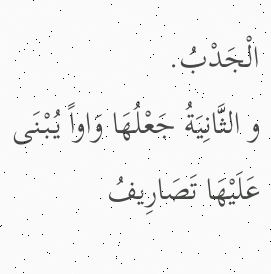الْجَدْبُ.
و الثَّانِيَةُ جَعْلُهَا وَاواً يُبْنَى عَلَيْهَا تَصَارِيفُ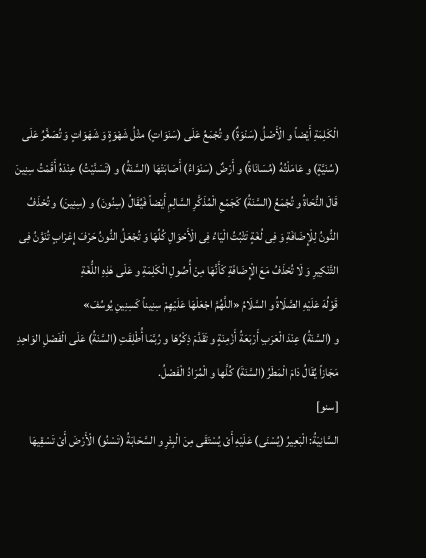الْكَلِمَةِ أَيْضاً و الْأَصْلُ (سَنْوَةٌ) و تُجْمَعُ عَلَى (سَنَوَاتٍ) مثْلُ شَهْوَةٍ وَ شَهَوَاتٍ وَ تُصَغَّرُ عَلَى (سُنَيَّةٍ) و عَامَلْتُهُ (مُسَانَاةً) و أَرْضٌ (سَنْوَاءُ) أَصَابَتْهَا (السَّنَةُ) و (تَسَنَّيْتُ) عِنْدَهُ أَقَمْتُ سِنِينَ قَالَ النُّحَاةُ و تُجْمَعُ (السَّنَةُ) كَجَمْعِ الْمُذَكَّرِ السَّالِمِ أَيْضاً فَيُقَالُ (سِنُونَ) و (سِنِينَ) و تُحْذَفُ النُّونُ لِلْإِضَافَةِ وَ فِى لُغَةٍ تَثْبُتُ الْيَاءُ فِى الْأَحْوَالِ كُلِّهَا وَ تُجْعَلُ النُّونُ حَرْفَ إِعْرَابٍ تُنَوَّنُ فِى التَّنْكِيرِ وَ لَا تُحْذَفُ مَعَ الْإِضَافَةِ كَأَنَّهَا مِنْ أُصُولِ الْكَلِمَةِ و عَلَى هٰذِهِ اللُّغَةِ
قَوْلُهَ عَلَيْهِ الصَّلَاةُ و السَّلَامُ «اللَّهُمَّ اجْعَلْهَا عَلَيْهِمْ سِنِيناً كَسِنِينِ يُوسُفَ»
و (السَّنَةُ) عِنْدَ الْعَرَبِ أَرْبَعَةُ أَزْمِنَةٍ و تَقَدَّمَ ذِكْرُهَا و رُبَّمَا أُطْلِقَتِ (السَّنَةُ) عَلَى الْفَصْلِ الوَاحِدِ مَجَازاً يُقَالُ دَامَ الْمَطَرُ (السَّنَةَ) كُلَّها و الْمُرَادُ الْفَصْلُ.
[سنو]
السَّانِيَةُ: الْبَعِيرُ (يُسْنَى) عَلَيْهِ أَىْ يُسْتَقَى مِنَ الْبِئْرِ و السَّحَابَةُ (تَسْنُو) الْأَرْضَ أَىْ تَسْقِيهَا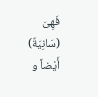فَهِىَ (سَانِيَةٌ) أَيْضاً و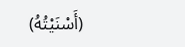(أَسْنَيْتُهُ)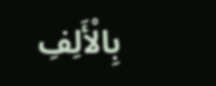بِالْأَلِفِ